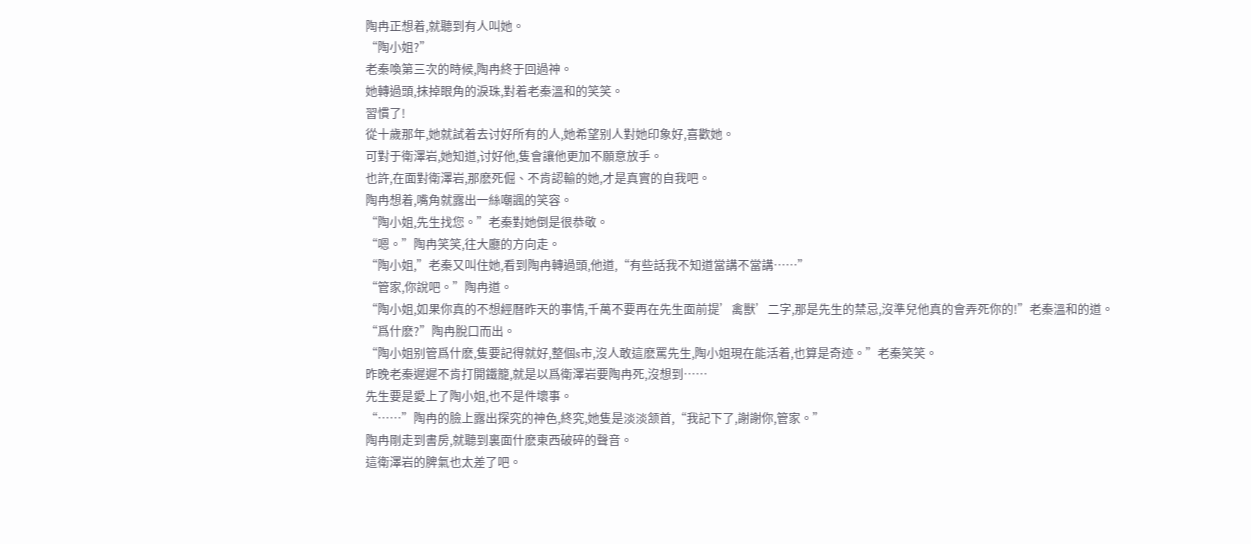陶冉正想着,就聽到有人叫她。
“陶小姐?”
老秦喚第三次的時候,陶冉終于回過神。
她轉過頭,抹掉眼角的淚珠,對着老秦溫和的笑笑。
習慣了!
從十歲那年,她就試着去讨好所有的人,她希望别人對她印象好,喜歡她。
可對于衛澤岩,她知道,讨好他,隻會讓他更加不願意放手。
也許,在面對衛澤岩,那麽死倔、不肯認輸的她,才是真實的自我吧。
陶冉想着,嘴角就露出一絲嘲諷的笑容。
“陶小姐,先生找您。”老秦對她倒是很恭敬。
“嗯。”陶冉笑笑,往大廳的方向走。
“陶小姐,”老秦又叫住她,看到陶冉轉過頭,他道,“有些話我不知道當講不當講……”
“管家,你說吧。”陶冉道。
“陶小姐,如果你真的不想經曆昨天的事情,千萬不要再在先生面前提’禽獸’二字,那是先生的禁忌,沒準兒他真的會弄死你的!”老秦溫和的道。
“爲什麽?”陶冉脫口而出。
“陶小姐别管爲什麽,隻要記得就好,整個s市,沒人敢這麽罵先生,陶小姐現在能活着,也算是奇迹。”老秦笑笑。
昨晚老秦遲遲不肯打開鐵籠,就是以爲衛澤岩要陶冉死,沒想到……
先生要是愛上了陶小姐,也不是件壞事。
“……”陶冉的臉上露出探究的神色,終究,她隻是淡淡颔首,“我記下了,謝謝你,管家。”
陶冉剛走到書房,就聽到裏面什麽東西破碎的聲音。
這衛澤岩的脾氣也太差了吧。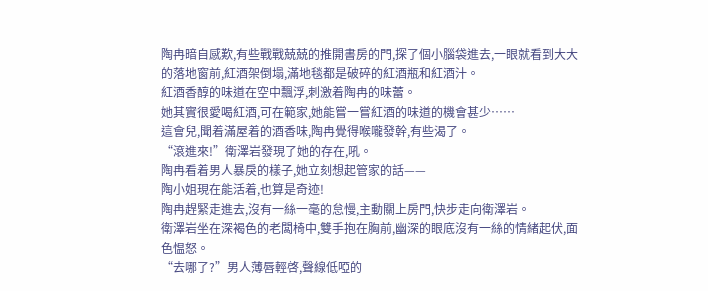陶冉暗自感歎,有些戰戰兢兢的推開書房的門,探了個小腦袋進去,一眼就看到大大的落地窗前,紅酒架倒塌,滿地毯都是破碎的紅酒瓶和紅酒汁。
紅酒香醇的味道在空中飄浮,刺激着陶冉的味蕾。
她其實很愛喝紅酒,可在範家,她能嘗一嘗紅酒的味道的機會甚少……
這會兒,聞着滿屋着的酒香味,陶冉覺得喉嚨發幹,有些渴了。
“滾進來!”衛澤岩發現了她的存在,吼。
陶冉看着男人暴戾的樣子,她立刻想起管家的話——
陶小姐現在能活着,也算是奇迹!
陶冉趕緊走進去,沒有一絲一毫的怠慢,主動關上房門,快步走向衛澤岩。
衛澤岩坐在深褐色的老闆椅中,雙手抱在胸前,幽深的眼底沒有一絲的情緒起伏,面色愠怒。
“去哪了?”男人薄唇輕啓,聲線低啞的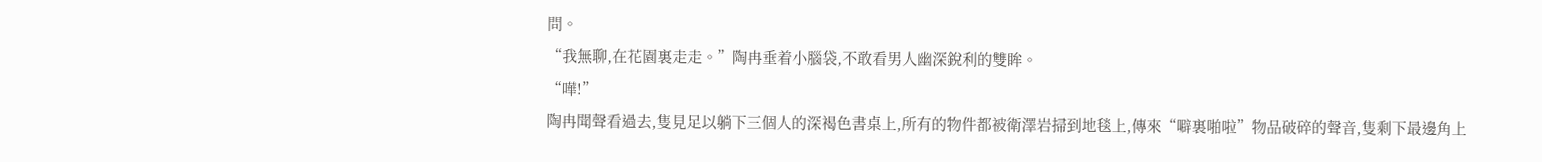問。
“我無聊,在花園裏走走。”陶冉垂着小腦袋,不敢看男人幽深銳利的雙眸。
“嘩!”
陶冉聞聲看過去,隻見足以躺下三個人的深褐色書桌上,所有的物件都被衛澤岩掃到地毯上,傳來“噼裏啪啦”物品破碎的聲音,隻剩下最邊角上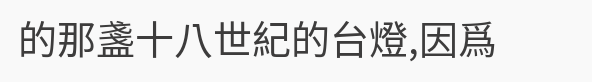的那盞十八世紀的台燈,因爲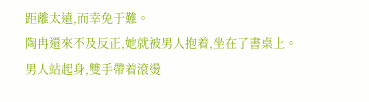距離太遠,而幸免于難。
陶冉還來不及反正,她就被男人抱着,坐在了書桌上。
男人站起身,雙手帶着滾燙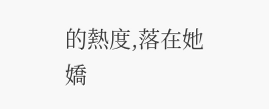的熱度,落在她嬌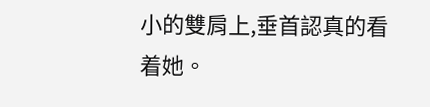小的雙肩上,垂首認真的看着她。